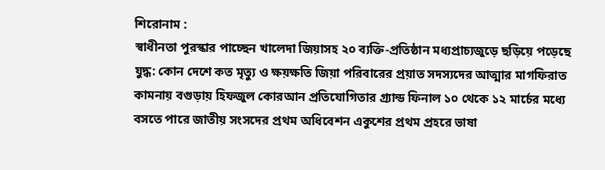শিরোনাম :
স্বাধীনতা পুরস্কার পাচ্ছেন খালেদা জিয়াসহ ২০ ব্যক্তি-প্রতিষ্ঠান মধ্যপ্রাচ্যজুড়ে ছড়িয়ে পড়েছে যুদ্ধ: কোন দেশে কত মৃত্যু ও ক্ষয়ক্ষতি জিয়া পরিবারের প্রয়াত সদস্যদের আত্মার মাগফিরাত কামনায় বগুড়ায় হিফজুল কোরআন প্রতিযোগিতার গ্র্যান্ড ফিনাল ১০ থেকে ১২ মার্চের মধ্যে বসতে পারে জাতীয় সংসদের প্রথম অধিবেশন একুশের প্রথম প্রহরে ভাষা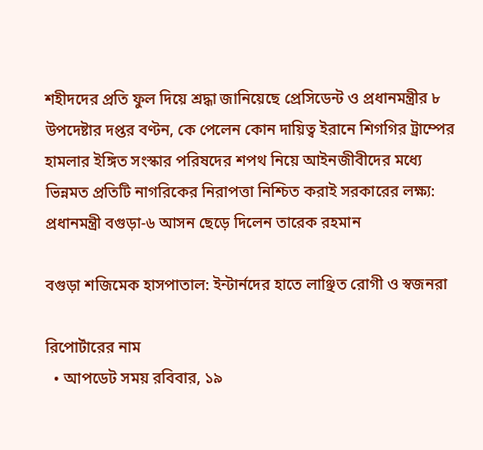শহীদদের প্রতি ফুল দিয়ে শ্রদ্ধা জানিয়েছে প্রেসিডেন্ট ও প্রধানমন্ত্রীর ৮ উপদেষ্টার দপ্তর বণ্টন, কে পেলেন কোন দায়িত্ব ইরানে শিগগির ট্রাম্পের হামলার ইঙ্গিত সংস্কার পরিষদের শপথ নিয়ে আইনজীবীদের মধ্যে ভিন্নমত প্রতিটি নাগরিকের নিরাপত্তা নিশ্চিত করাই সরকারের লক্ষ্য: প্রধানমন্ত্রী বগুড়া-৬ আসন ছেড়ে দিলেন তারেক রহমান

বগুড়া শজিমেক হাসপাতাল: ইন্টার্নদের হাতে লাঞ্ছিত রোগী ও স্বজনরা

রিপোর্টারের নাম
  • আপডেট সময় রবিবার, ১৯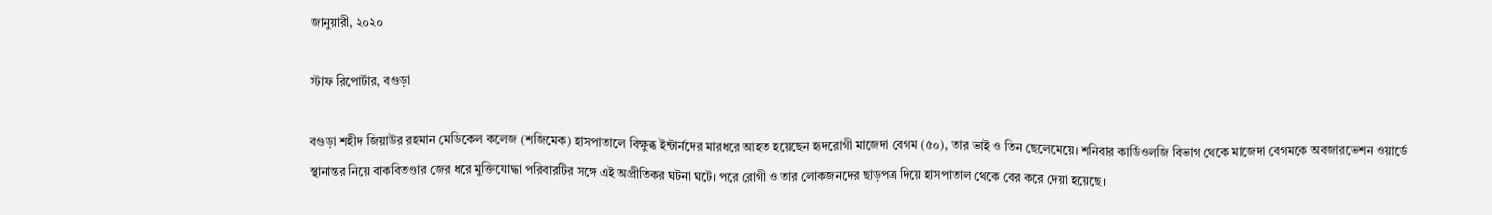জানুয়ারী, ২০২০

স্টাফ রিপোর্টার, বগুড়া

বগুড়া শহীদ জিয়াউর রহমান মেডিকেল কলেজ (শজিমেক) হাসপাতালে বিক্ষুব্ধ ইন্টার্নদের মারধরে আহত হয়েছেন হৃদরোগী মাজেদা বেগম (৫০), তার ভাই ও তিন ছেলেমেয়ে। শনিবার কার্ডিওলজি বিভাগ থেকে মাজেদা বেগমকে অবজারভেশন ওয়ার্ডে স্থানান্তর নিয়ে বাকবিতণ্ডার জের ধরে মুক্তিযোদ্ধা পরিবারটির সঙ্গে এই অপ্রীতিকর ঘটনা ঘটে। পরে রোগী ও তার লোকজনদের ছাড়পত্র দিয়ে হাসপাতাল থেকে বের করে দেয়া হয়েছে।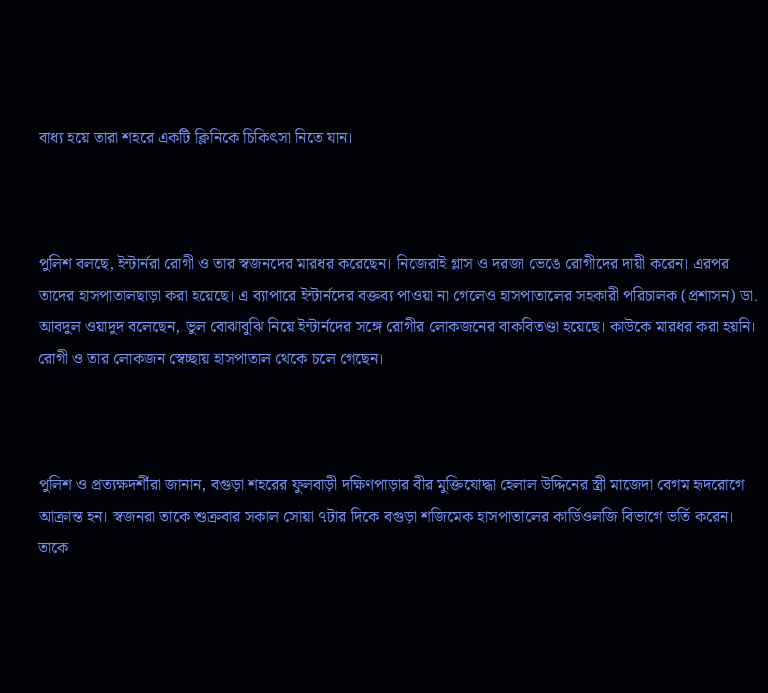বাধ্য হয়ে তারা শহরে একটি ক্লিনিকে চিকিৎসা নিতে যান।



পুলিশ বলছে, ইন্টার্নরা রোগী ও তার স্বজনদের মারধর করেছেন। নিজেরাই গ্লাস ও দরজা ভেঙে রোগীদের দায়ী করেন। এরপর তাদের হাসপাতালছাড়া করা হয়েছে। এ ব্যাপারে ইন্টার্নদের বক্তব্য পাওয়া না গেলেও হাসপাতালের সহকারী পরিচালক (প্রশাসন) ডা. আবদুল ওয়াদুদ বলেছেন, ভুল বোঝাবুঝি নিয়ে ইন্টার্নদের সঙ্গে রোগীর লোকজনের বাকবিতণ্ডা হয়েছে। কাউকে মারধর করা হয়নি। রোগী ও তার লোকজন স্বেচ্ছায় হাসপাতাল থেকে চলে গেছেন।



পুলিশ ও প্রত্যক্ষদর্শীরা জানান, বগুড়া শহরের ফুলবাড়ী দক্ষিণপাড়ার বীর মুক্তিযোদ্ধা হেলাল উদ্দিনের স্ত্রী মাজেদা বেগম হৃদরোগে আক্রান্ত হন। স্বজনরা তাকে শুক্রবার সকাল সোয়া ৭টার দিকে বগুড়া শজিমেক হাসপাতালের কার্ডিওলজি বিভাগে ভর্তি করেন। তাকে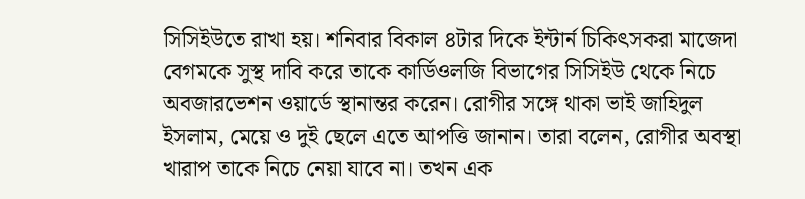সিসিইউতে রাখা হয়। শনিবার বিকাল ৪টার দিকে ইন্টার্ন চিকিৎসকরা মাজেদা বেগমকে সুস্থ দাবি করে তাকে কার্ডিওলজি বিভাগের সিসিইউ থেকে নিচে অবজারভেশন ওয়ার্ডে স্থানান্তর করেন। রোগীর সঙ্গে থাকা ভাই জাহিদুল ইসলাম, মেয়ে ও দুই ছেলে এতে আপত্তি জানান। তারা বলেন, রোগীর অবস্থা খারাপ তাকে নিচে নেয়া যাবে না। তখন এক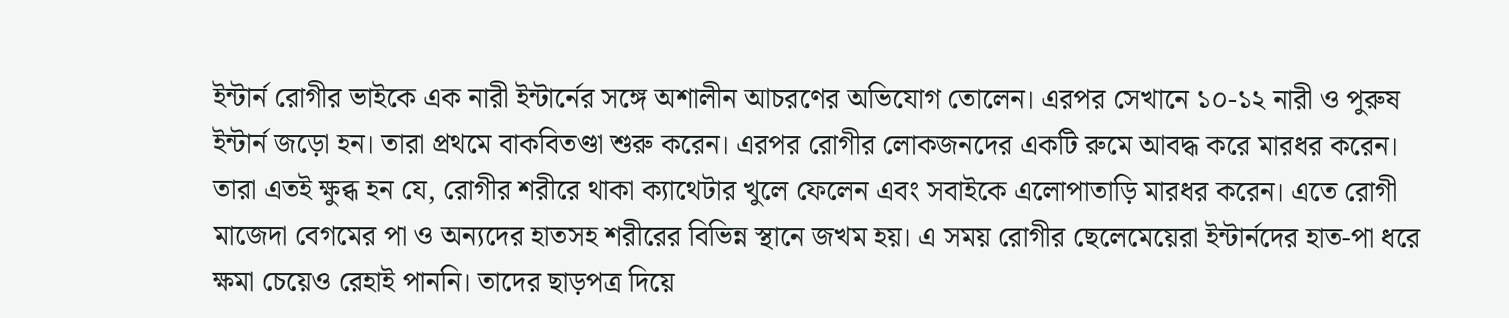ইন্টার্ন রোগীর ভাইকে এক নারী ইন্টার্নের সঙ্গে অশালীন আচরণের অভিযোগ তোলেন। এরপর সেখানে ১০-১২ নারী ও পুরুষ ইন্টার্ন জড়ো হন। তারা প্রথমে বাকবিতণ্ডা শুরু করেন। এরপর রোগীর লোকজনদের একটি রুমে আবদ্ধ করে মারধর করেন। তারা এতই ক্ষুব্ধ হন যে, রোগীর শরীরে থাকা ক্যাথেটার খুলে ফেলেন এবং সবাইকে এলোপাতাড়ি মারধর করেন। এতে রোগী মাজেদা বেগমের পা ও অন্যদের হাতসহ শরীরের বিভিন্ন স্থানে জখম হয়। এ সময় রোগীর ছেলেমেয়েরা ইন্টার্নদের হাত-পা ধরে ক্ষমা চেয়েও রেহাই পাননি। তাদের ছাড়পত্র দিয়ে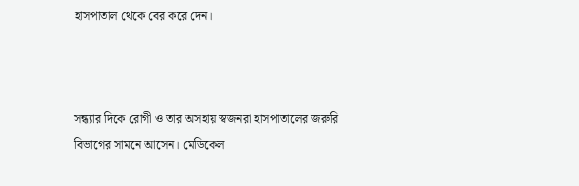হাসপাতাল থেকে বের করে দেন।



সন্ধ্যার দিকে রোগী ও তার অসহায় স্বজনরা হাসপাতালের জরুরি বিভাগের সামনে আসেন। মেডিকেল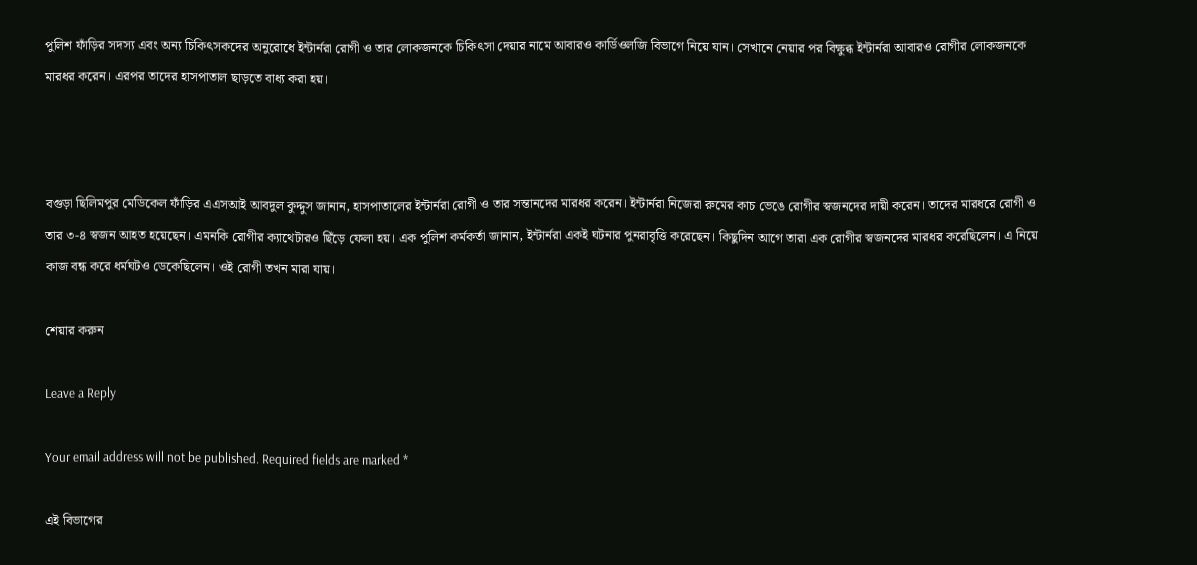পুলিশ ফাঁড়ির সদস্য এবং অন্য চিকিৎসকদের অনুরোধে ইন্টার্নরা রোগী ও তার লোকজনকে চিকিৎসা দেয়ার নামে আবারও কার্ডিওলজি বিভাগে নিয়ে যান। সেখানে নেয়ার পর বিক্ষুব্ধ ইন্টার্নরা আবারও রোগীর লোকজনকে মারধর করেন। এরপর তাদের হাসপাতাল ছাড়তে বাধ্য করা হয়।



বগুড়া ছিলিমপুর মেডিকেল ফাঁড়ির এএসআই আবদুল কুদ্দুস জানান, হাসপাতালের ইন্টার্নরা রোগী ও তার সন্তানদের মারধর করেন। ইন্টার্নরা নিজেরা রুমের কাচ ভেঙে রোগীর স্বজনদের দায়ী করেন। তাদের মারধরে রোগী ও তার ৩-৪ স্বজন আহত হয়েছেন। এমনকি রোগীর ক্যাথেটারও ছিঁড়ে ফেলা হয়। এক পুলিশ কর্মকর্তা জানান, ইন্টার্নরা একই ঘটনার পুনরাবৃত্তি করেছেন। কিছুদিন আগে তারা এক রোগীর স্বজনদের মারধর করেছিলেন। এ নিয়ে কাজ বন্ধ করে ধর্মঘটও ডেকেছিলেন। ওই রোগী তখন মারা যায়।

শেয়ার করুন

Leave a Reply

Your email address will not be published. Required fields are marked *

এই বিভাগের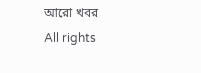আরো খবর
All rights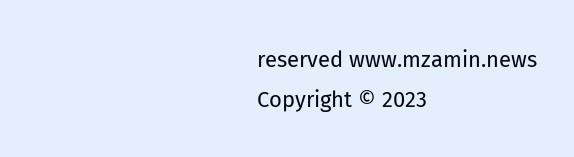reserved www.mzamin.news Copyright © 2023